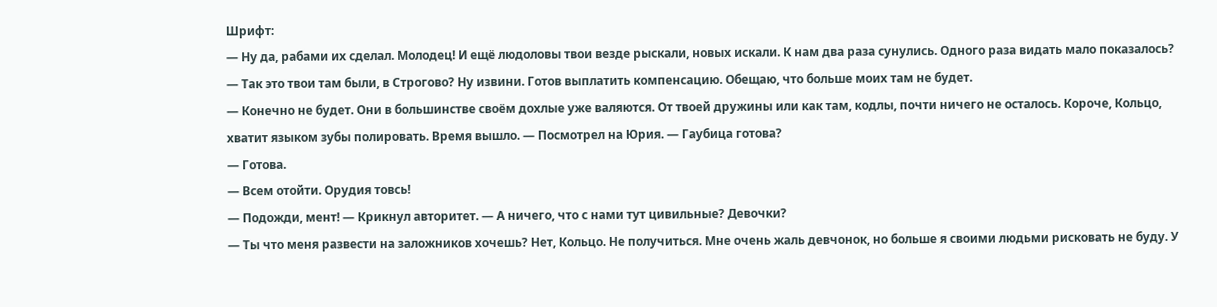Шрифт:
— Ну да, рабами их сделал. Молодец! И ещё людоловы твои везде рыскали, новых искали. К нам два раза сунулись. Одного раза видать мало показалось?
— Так это твои там были, в Строгово? Ну извини. Готов выплатить компенсацию. Обещаю, что больше моих там не будет.
— Конечно не будет. Они в большинстве своём дохлые уже валяются. От твоей дружины или как там, кодлы, почти ничего не осталось. Короче, Кольцо, хватит языком зубы полировать. Время вышло. — Посмотрел на Юрия. — Гаубица готова?
— Готова.
— Всем отойти. Орудия товсь!
— Подожди, мент! — Крикнул авторитет. — А ничего, что с нами тут цивильные? Девочки?
— Ты что меня развести на заложников хочешь? Нет, Кольцо. Не получиться. Мне очень жаль девчонок, но больше я своими людьми рисковать не буду. У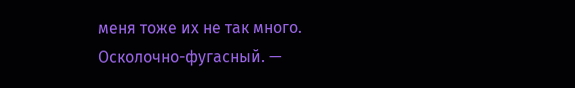меня тоже их не так много. Осколочно-фугасный. —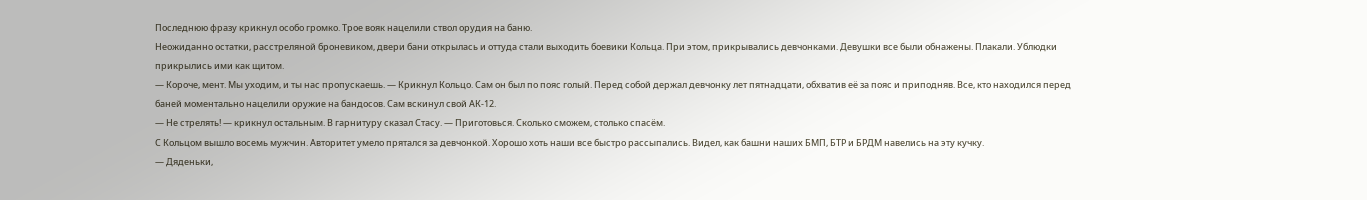Последнюю фразу крикнул особо громко. Трое вояк нацелили ствол орудия на баню.
Неожиданно остатки, расстреляной броневиком, двери бани открылась и оттуда стали выходить боевики Кольца. При этом, прикрывались девчонками. Девушки все были обнажены. Плакали. Ублюдки прикрылись ими как щитом.
— Короче, мент. Мы уходим, и ты нас пропускаешь. — Крикнул Кольцо. Сам он был по пояс голый. Перед собой держал девчонку лет пятнадцати, обхватив её за пояс и приподняв. Все, кто находился перед баней моментально нацелили оружие на бандосов. Сам вскинул свой АК-12.
— Не стрелять! — крикнул остальным. В гарнитуру сказал Стасу. — Приготовься. Сколько сможем, столько спасём.
С Кольцом вышло восемь мужчин. Авторитет умело прятался за девчонкой. Хорошо хоть наши все быстро рассыпались. Видел, как башни наших БМП, БТР и БРДМ навелись на эту кучку.
— Дяденьки,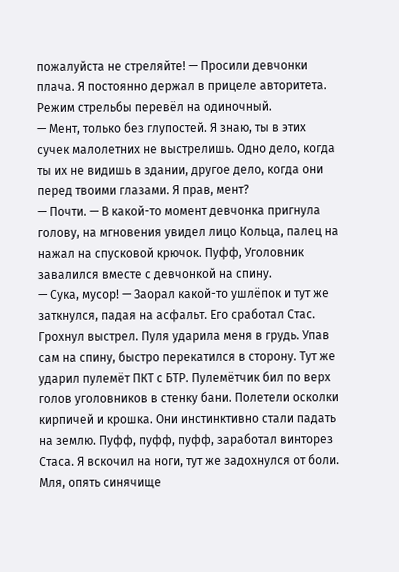пожалуйста не стреляйте! — Просили девчонки плача. Я постоянно держал в прицеле авторитета. Режим стрельбы перевёл на одиночный.
— Мент, только без глупостей. Я знаю, ты в этих сучек малолетних не выстрелишь. Одно дело, когда ты их не видишь в здании, другое дело, когда они перед твоими глазами. Я прав, мент?
— Почти. — В какой-то момент девчонка пригнула голову, на мгновения увидел лицо Кольца, палец на нажал на спусковой крючок. Пуфф, Уголовник завалился вместе с девчонкой на спину.
— Сука, мусор! — Заорал какой-то ушлёпок и тут же заткнулся, падая на асфальт. Его сработал Стас. Грохнул выстрел. Пуля ударила меня в грудь. Упав сам на спину, быстро перекатился в сторону. Тут же ударил пулемёт ПКТ с БТР. Пулемётчик бил по верх голов уголовников в стенку бани. Полетели осколки кирпичей и крошка. Они инстинктивно стали падать на землю. Пуфф, пуфф, пуфф, заработал винторез Стаса. Я вскочил на ноги, тут же задохнулся от боли. Мля, опять синячище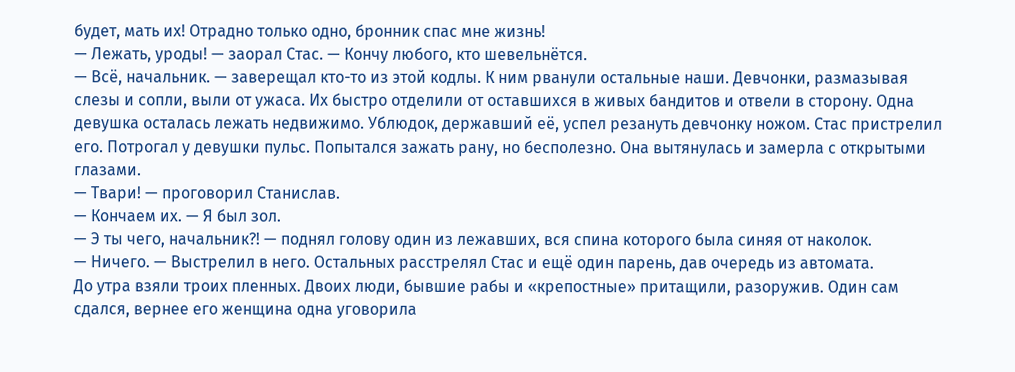будет, мать их! Отрадно только одно, бронник спас мне жизнь!
— Лежать, уроды! — заорал Стас. — Кончу любого, кто шевельнётся.
— Всё, начальник. — заверещал кто-то из этой кодлы. К ним рванули остальные наши. Девчонки, размазывая слезы и сопли, выли от ужаса. Их быстро отделили от оставшихся в живых бандитов и отвели в сторону. Одна девушка осталась лежать недвижимо. Ублюдок, державший её, успел резануть девчонку ножом. Стас пристрелил его. Потрогал у девушки пульс. Попытался зажать рану, но бесполезно. Она вытянулась и замерла с открытыми глазами.
— Твари! — проговорил Станислав.
— Кончаем их. — Я был зол.
— Э ты чего, начальник?! — поднял голову один из лежавших, вся спина которого была синяя от наколок.
— Ничего. — Выстрелил в него. Остальных расстрелял Стас и ещё один парень, дав очередь из автомата.
До утра взяли троих пленных. Двоих люди, бывшие рабы и «крепостные» притащили, разоружив. Один сам сдался, вернее его женщина одна уговорила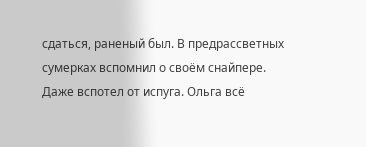сдаться, раненый был. В предрассветных сумерках вспомнил о своём снайпере. Даже вспотел от испуга. Ольга всё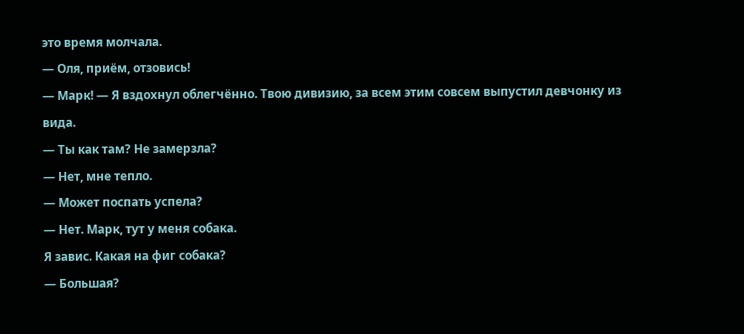это время молчала.
— Оля, приём, отзовись!
— Марк! — Я вздохнул облегчённо. Твою дивизию, за всем этим совсем выпустил девчонку из вида.
— Ты как там? Не замерзла?
— Нет, мне тепло.
— Может поспать успела?
— Нет. Марк, тут у меня собака.
Я завис. Какая на фиг собака?
— Большая?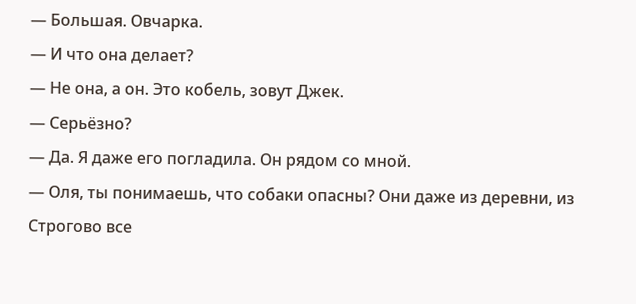— Большая. Овчарка.
— И что она делает?
— Не она, а он. Это кобель, зовут Джек.
— Серьёзно?
— Да. Я даже его погладила. Он рядом со мной.
— Оля, ты понимаешь, что собаки опасны? Они даже из деревни, из Строгово все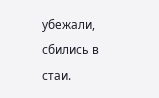убежали, сбились в стаи.